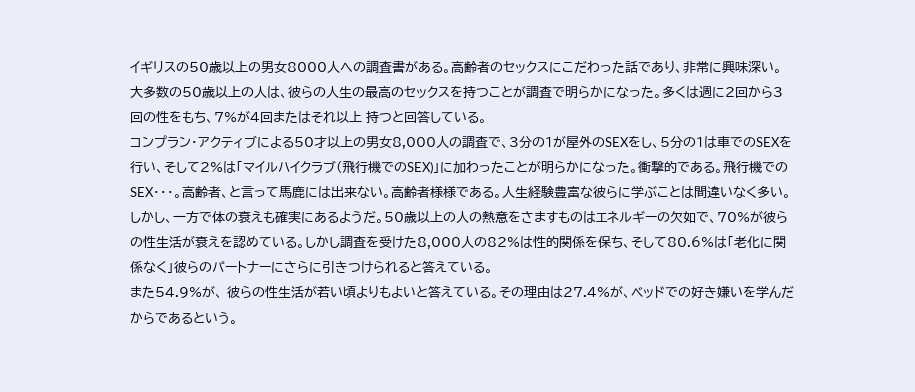イギリスの50歳以上の男女8000人への調査書がある。高齢者のセックスにこだわった話であり、非常に興味深い。大多数の50歳以上の人は、彼らの人生の最高のセックスを持つことが調査で明らかになった。多くは週に2回から3回の性をもち、7%が4回またはそれ以上 持つと回答している。
コンプラン・アクティブによる50才以上の男女8,000人の調査で、3分の1が屋外のSEXをし、5分の1は車でのSEXを行い、そして2%は「マイルハイクラブ(飛行機でのSEX)」に加わったことが明らかになった。衝撃的である。飛行機でのSEX・・・。高齢者、と言って馬鹿には出来ない。高齢者様様である。人生経験豊富な彼らに学ぶことは間違いなく多い。
しかし、一方で体の衰えも確実にあるようだ。50歳以上の人の熱意をさますものはエネルギーの欠如で、70%が彼らの性生活が衰えを認めている。しかし調査を受けた8,000人の82%は性的関係を保ち、そして80.6%は「老化に関係なく」彼らのパートナーにさらに引きつけられると答えている。
また54.9%が、 彼らの性生活が若い頃よりもよいと答えている。その理由は27.4%が、ベッドでの好き嫌いを学んだからであるという。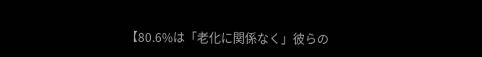【80.6%は「老化に関係なく」彼らの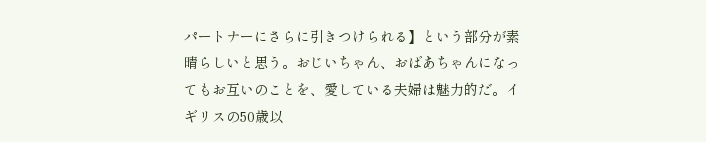パートナーにさらに引きつけられる】という部分が素晴らしいと思う。おじいちゃん、おばあちゃんになってもお互いのことを、愛している夫婦は魅力的だ。イギリスの50歳以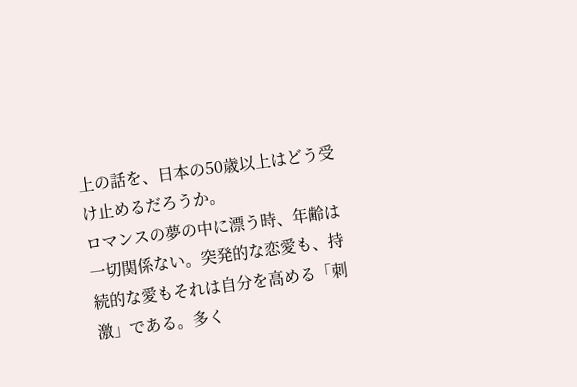上の話を、日本の50歳以上はどう受け止めるだろうか。
ロマンスの夢の中に漂う時、年齢は一切関係ない。突発的な恋愛も、持続的な愛もそれは自分を高める「刺激」である。多く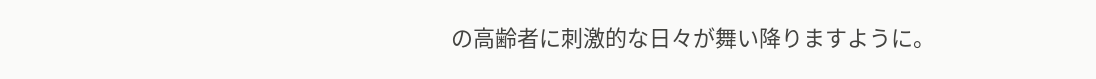の高齢者に刺激的な日々が舞い降りますように。